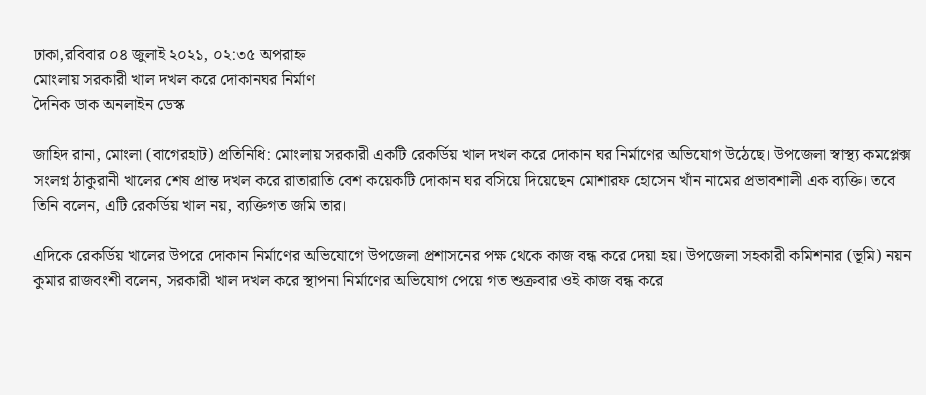ঢাকা,রবিবার ০৪ জুলাই ২০২১, ০২:৩৫ অপরাহ্ন
মোংলায় সরকারী খাল দখল করে দোকানঘর নির্মাণ
দৈনিক ডাক অনলাইন ডেস্ক

জাহিদ রানা, মোংলা (বাগেরহাট) প্রতিনিধি: মোংলায় সরকারী একটি রেকর্ডিয় খাল দখল করে দোকান ঘর নির্মাণের অভিযোগ উঠেছে। উপজেলা স্বাস্থ্য কমপ্লেক্স সংলগ্ন ঠাকুরানী খালের শেষ প্রান্ত দখল করে রাতারাতি বেশ কয়েকটি দোকান ঘর বসিয়ে দিয়েছেন মোশারফ হোসেন খাঁন নামের প্রভাবশালী এক ব্যক্তি। তবে তিনি বলেন, এটি রেকর্ডিয় খাল নয়, ব্যক্তিগত জমি তার।

এদিকে রেকর্ডিয় খালের উপরে দোকান নির্মাণের অভিযোগে উপজেলা প্রশাসনের পক্ষ থেকে কাজ বন্ধ করে দেয়া হয়। উপজেলা সহকারী কমিশনার (ভূমি) নয়ন কুমার রাজবংশী বলেন, সরকারী খাল দখল করে স্থাপনা নির্মাণের অভিযোগ পেয়ে গত শুক্রবার ওই কাজ বন্ধ করে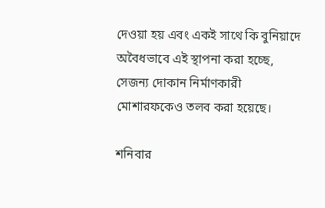দেওয়া হয় এবং একই সাথে কি বুনিয়াদে অবৈধভাবে এই স্থাপনা করা হচ্ছে, সেজন্য দোকান নির্মাণকারী মোশারফকেও তলব করা হয়েছে।

শনিবার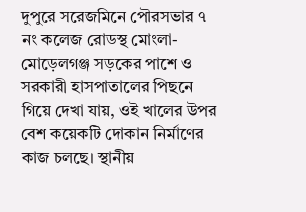দুপুরে সরেজমিনে পৌরসভার ৭ নং কলেজ রোডস্থ মোংলা-মোড়েলগঞ্জ সড়কের পাশে ও সরকারী হাসপাতালের পিছনে গিয়ে দেখা যায়, ওই খালের উপর বেশ কয়েকটি দোকান নির্মাণের কাজ চলছে। স্থানীয়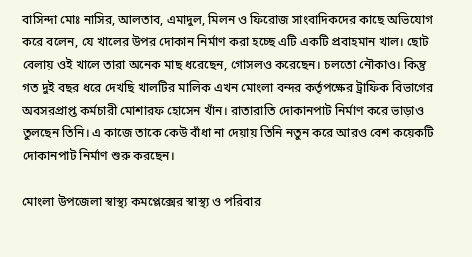বাসিন্দা মোঃ নাসির, আলতাব, এমাদুল, মিলন ও ফিরোজ সাংবাদিকদের কাছে অভিযোগ করে বলেন, যে খালের উপর দোকান নির্মাণ করা হচ্ছে এটি একটি প্রবাহমান খাল। ছোট বেলায় ওই খালে তারা অনেক মাছ ধরেছেন, গোসলও করেছেন। চলতো নৌকাও। কিন্তু গত দুই বছর ধরে দেখছি খালটির মালিক এখন মোংলা বন্দর কর্তৃপক্ষের ট্রাফিক বিভাগের অবসরপ্রাপ্ত কর্মচারী মোশারফ হোসেন খাঁন। রাতারাতি দোকানপাট নির্মাণ করে ভাড়াও তুলছেন তিনি। এ কাজে তাকে কেউ বাঁধা না দেয়ায় তিনি নতুন করে আরও বেশ কয়েকটি দোকানপাট নির্মাণ শুরু করছেন।

মোংলা উপজেলা স্বাস্থ্য কমপ্লেক্সের স্বাস্থ্য ও পরিবার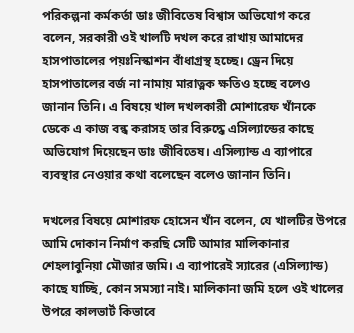পরিকল্পনা কর্মকর্তা ডাঃ জীবিতেষ বিশ্বাস অভিযোগ করে বলেন, সরকারী ওই খালটি দখল করে রাখায় আমাদের হাসপাতালের পয়ঃনিস্কাশন বাঁধাগ্রস্থ হচ্ছে। ড্রেন দিয়ে হাসপাতালের বর্জ না নামায় মারাত্নক ক্ষতিও হচ্ছে বলেও জানান তিনি। এ বিষয়ে খাল দখলকারী মোশারেফ খাঁনকে ডেকে এ কাজ বন্ধ করাসহ তার বিরুদ্ধে এসিল্যান্ডের কাছে অভিযোগ দিয়েছেন ডাঃ জীবিতেষ। এসিল্যান্ড এ ব্যাপারে ব্যবস্থার নেওয়ার কথা বলেছেন বলেও জানান তিনি।

দখলের বিষয়ে মোশারফ হোসেন খাঁন বলেন, যে খালটির উপরে আমি দোকান নির্মাণ করছি সেটি আমার মালিকানার শেহলাবুনিয়া মৌজার জমি। এ ব্যাপারেই স্যারের (এসিল্যান্ড) কাছে যাচ্ছি, কোন সমস্যা নাই। মালিকানা জমি হলে ওই খালের উপরে কালভার্ট কিভাবে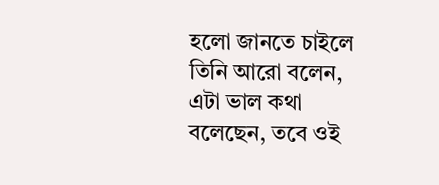হলো জানতে চাইলে তিনি আরো বলেন, এটা ভাল কথা বলেছেন, তবে ওই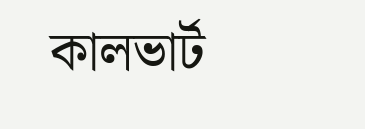কালভার্ট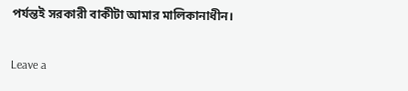পর্যন্তই সরকারী বাকীটা আমার মালিকানাধীন।

Leave a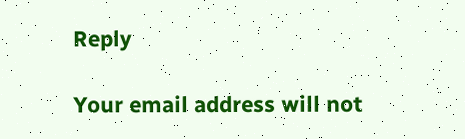Reply

Your email address will not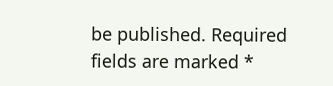be published. Required fields are marked *